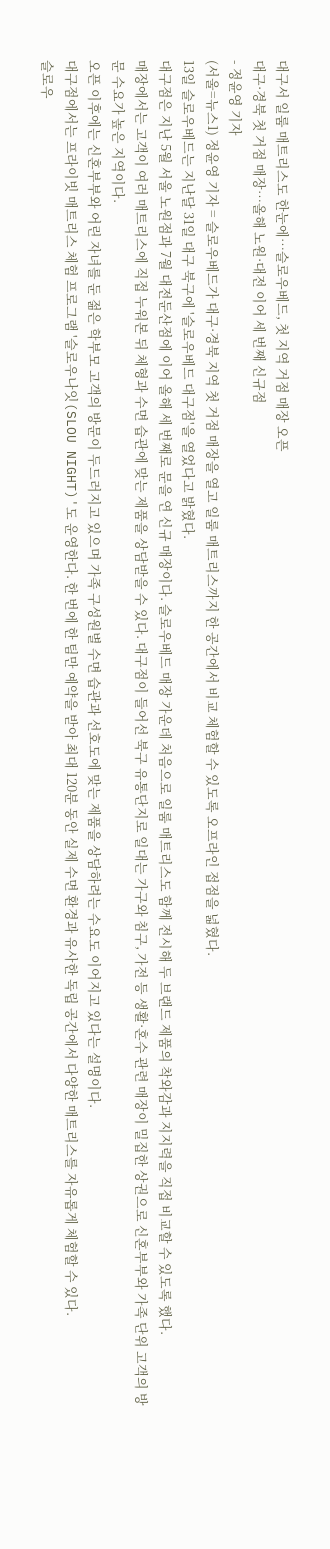대구서 일룸 매트리스도 한눈에…슬로우베드, 첫 지역 거점 매장 오픈
대구·경북 첫 거점 매장…올해 노원·대전 이어 세 번째 신규점
- 정윤영 기자
(서울=뉴스1) 정윤영 기자 = 슬로우베드가 대구·경북 지역 첫 거점 매장을 열고 일룸 매트리스까지 한 공간에서 비교 체험할 수 있도록 오프라인 접점을 넓혔다.
13일 슬로우베드는 지난달 31일 대구 북구에 '슬로우베드 대구점'을 열었다고 밝혔다.
대구점은 지난 5월 서울 노원점과 7월 대전둔산점에 이어 올해 세 번째로 문을 연 신규 매장이다. 슬로우베드 매장 가운데 처음으로 일룸 매트리스도 함께 전시해 두 브랜드 제품의 착와감과 지지력을 직접 비교할 수 있도록 했다.
매장에서는 고객이 여러 매트리스에 직접 누워본 뒤 체형과 수면 습관에 맞는 제품을 상담받을 수 있다. 대구점이 들어선 북구 유통단지로 일대는 가구와 침구, 가전 등 생활·혼수 관련 매장이 밀집한 상권으로 신혼부부와 가족 단위 고객의 방문 수요가 높은 지역이다.
오픈 이후에는 신혼부부와 어린 자녀를 둔 젊은 학부모 고객의 방문이 두드러지고 있으며 가족 구성원별 수면 습관과 선호도에 맞는 제품을 상담하려는 수요도 이어지고 있다는 설명이다.
대구점에서는 프라이빗 매트리스 체험 프로그램 '슬로우나잇(SLOU NIGHT)'도 운영한다. 한 번에 한 팀만 예약을 받아 최대 120분 동안 실제 수면 환경과 유사한 독립 공간에서 다양한 매트리스를 자유롭게 체험할 수 있다.
슬로우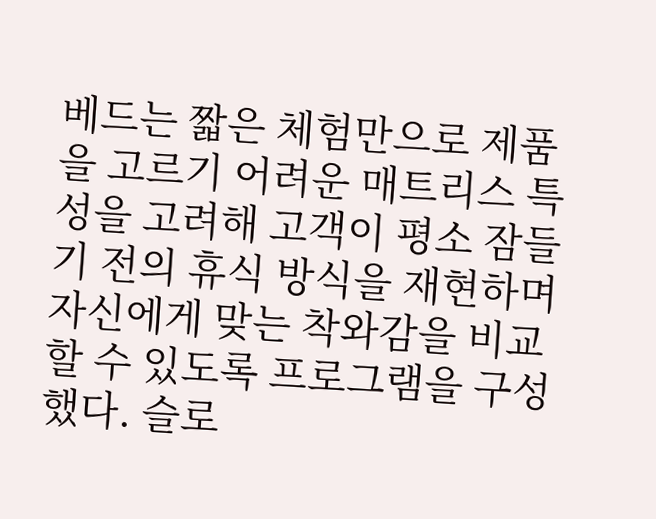베드는 짧은 체험만으로 제품을 고르기 어려운 매트리스 특성을 고려해 고객이 평소 잠들기 전의 휴식 방식을 재현하며 자신에게 맞는 착와감을 비교할 수 있도록 프로그램을 구성했다. 슬로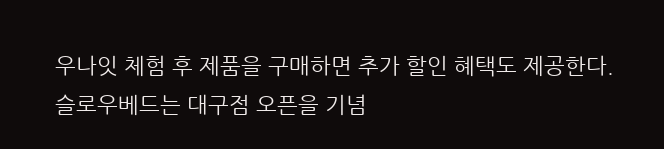우나잇 체험 후 제품을 구매하면 추가 할인 혜택도 제공한다.
슬로우베드는 대구점 오픈을 기념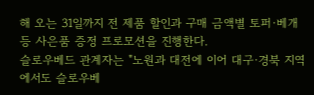해 오는 31일까지 전 제품 할인과 구매 금액별 토퍼·베개 등 사은품 증정 프로모션을 진행한다.
슬로우베드 관계자는 "노원과 대전에 이어 대구·경북 지역에서도 슬로우베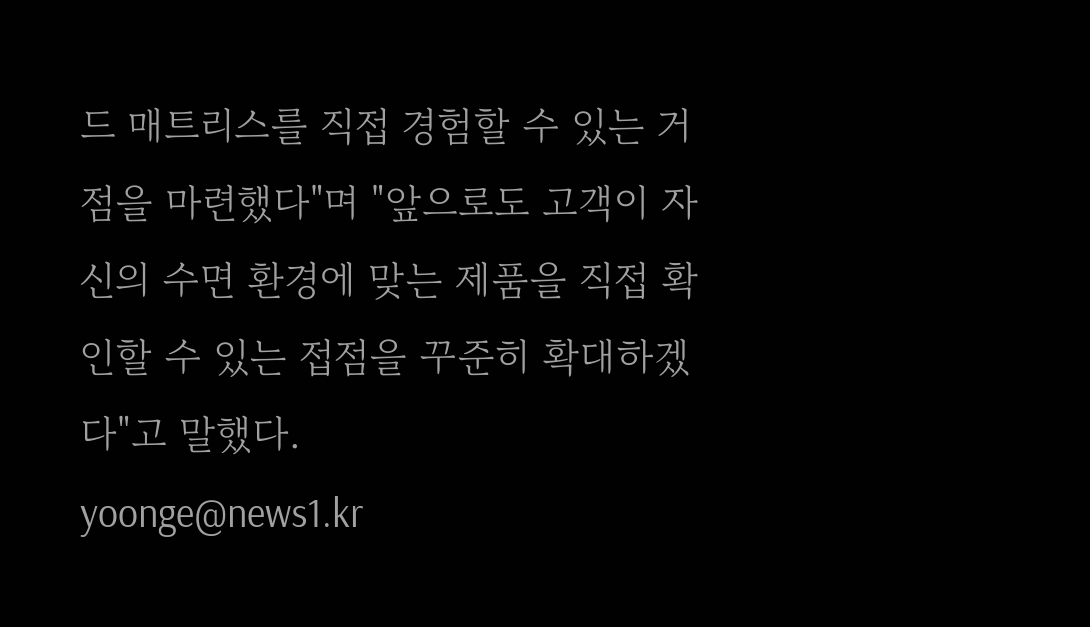드 매트리스를 직접 경험할 수 있는 거점을 마련했다"며 "앞으로도 고객이 자신의 수면 환경에 맞는 제품을 직접 확인할 수 있는 접점을 꾸준히 확대하겠다"고 말했다.
yoonge@news1.kr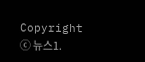Copyright ⓒ 뉴스1.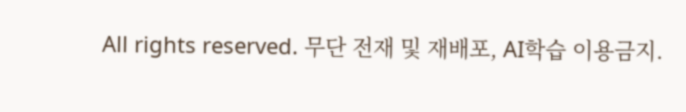All rights reserved. 무단 전재 및 재배포, AI학습 이용금지.